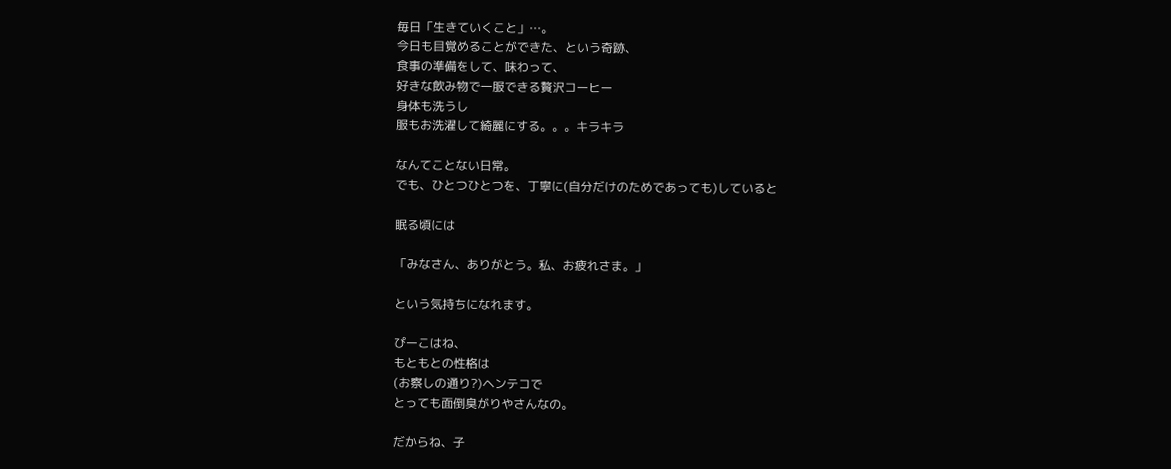毎日「生きていくこと」…。
今日も目覚めることができた、という奇跡、
食事の準備をして、味わって、
好きな飲み物で一服できる贅沢コーヒー
身体も洗うし
服もお洗濯して綺麗にする。。。キラキラ

なんてことない日常。
でも、ひとつひとつを、丁寧に(自分だけのためであっても)していると

眠る頃には

「みなさん、ありがとう。私、お疲れさま。」

という気持ちになれます。

ぴーこはね、
もともとの性格は
(お察しの通り?)ヘンテコで
とっても面倒臭がりやさんなの。

だからね、子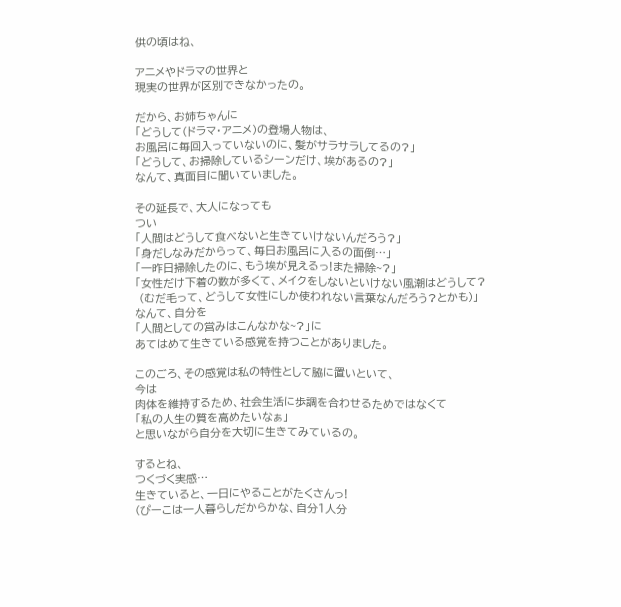供の頃はね、

アニメやドラマの世界と
現実の世界が区別できなかったの。

だから、お姉ちゃんに
「どうして(ドラマ・アニメ)の登場人物は、
お風呂に毎回入っていないのに、髪がサラサラしてるの?」
「どうして、お掃除しているシーンだけ、埃があるの?」
なんて、真面目に聞いていました。

その延長で、大人になっても
つい
「人間はどうして食べないと生きていけないんだろう?」
「身だしなみだからって、毎日お風呂に入るの面倒…」
「一昨日掃除したのに、もう埃が見えるっ!また掃除~?」
「女性だけ下着の数が多くて、メイクをしないといけない風潮はどうして?
 (むだ毛って、どうして女性にしか使われない言葉なんだろう?とかも)」
なんて、自分を
「人間としての営みはこんなかな~?」に
あてはめて生きている感覚を持つことがありました。

このごろ、その感覚は私の特性として脇に置いといて、
今は
肉体を維持するため、社会生活に歩調を合わせるためではなくて
「私の人生の質を高めたいなぁ」
と思いながら自分を大切に生きてみているの。

するとね、
つくづく実感…
生きていると、一日にやることがたくさんっ!
(ぴーこは一人暮らしだからかな、自分1人分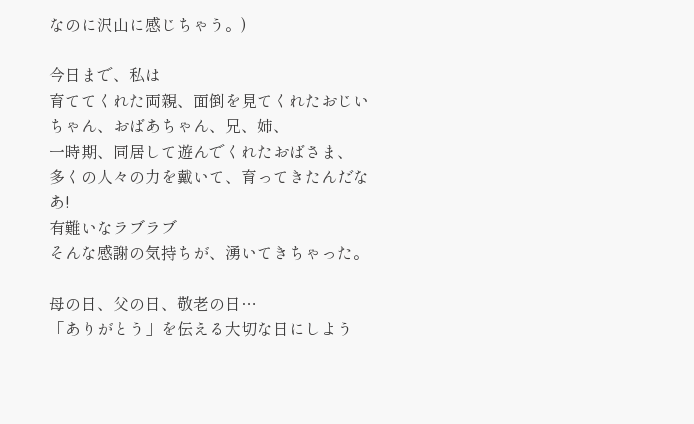なのに沢山に感じちゃう。)

今日まで、私は
育ててくれた両親、面倒を見てくれたおじいちゃん、おばあちゃん、兄、姉、
一時期、同居して遊んでくれたおばさま、
多くの人々の力を戴いて、育ってきたんだなあ!
有難いなラブラブ
そんな感謝の気持ちが、湧いてきちゃった。

母の日、父の日、敬老の日…
「ありがとう」を伝える大切な日にしよう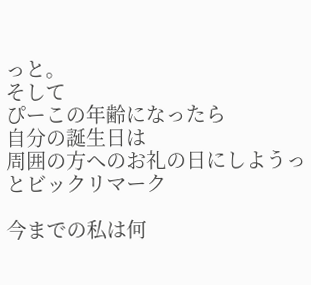っと。
そして
ぴーこの年齢になったら
自分の誕生日は
周囲の方へのお礼の日にしようっとビックリマーク

今までの私は何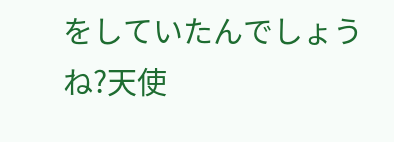をしていたんでしょうね?天使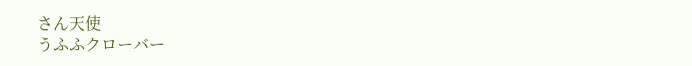さん天使
うふふクローバー